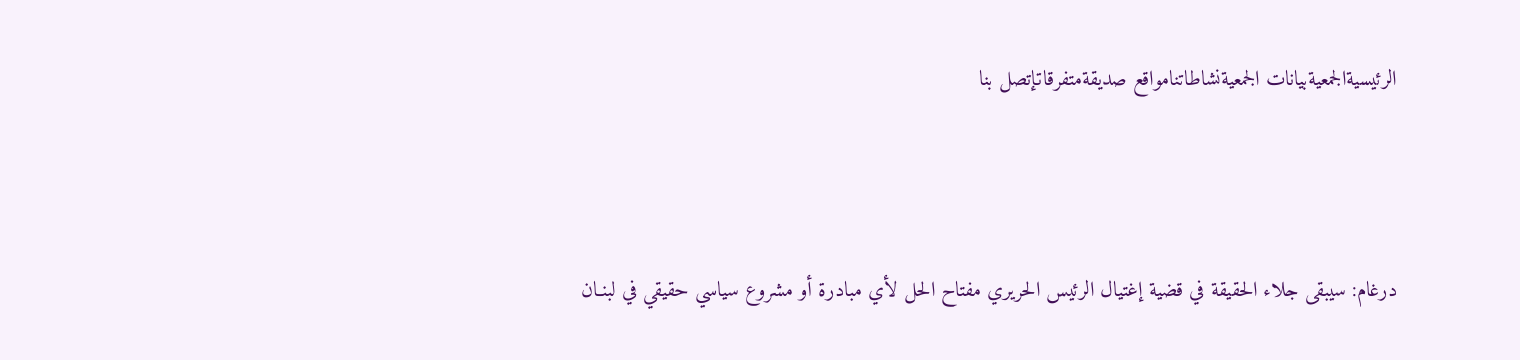الرئيسيةالجمعيةبيانات الجمعيةنشاطاتنامواقع صديقةمتفرقاتإتصل بنا



درغام: سيبقى جلاء الحقيقة في قضية إغتيال الرئيس الحريري مفتاح الحل لأي مبادرة أو مشروع سياسي حقيقي في لبنـان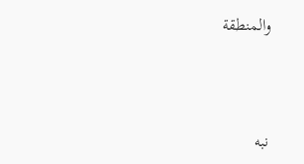والمنطقة



نبه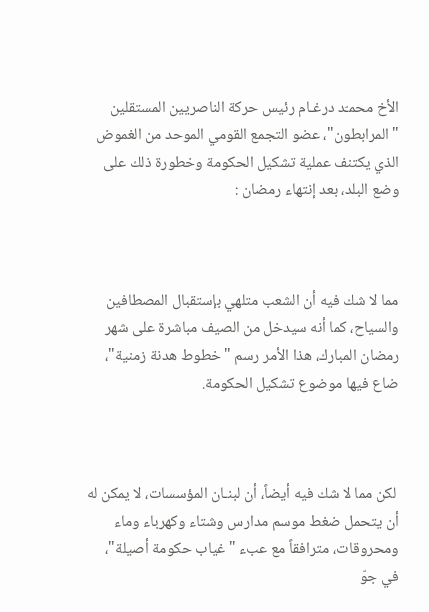الأخ محمـّد درغـام رئيس حركة الناصريين المستقلين "المرابطون"، عضو التجمع القومي الموحد من الغموض الذي يكتنف عملية تشكيل الحكومة وخطورة ذلك على وضع البلد، بعد إنتهاء رمضان :



مما لا شك فيه أن الشعب متلهي بإستقبال المصطافين والسياح، كما أنه سيدخل من الصيف مباشرة على شهر رمضان المبارك، هذا الأمر رسم "خطوط هدنة زمنية"، ضاع فيها موضوع تشكيل الحكومة.



 لكن مما لا شك فيه أيضاً، أن لبنـان المؤسسات، لا يمكن له أن يتحمل ضغط موسم مدارس وشتاء وكهرباء وماء ومحروقات، مترافقاً مع عبء "غياب حكومة أصيلة"، في جوّ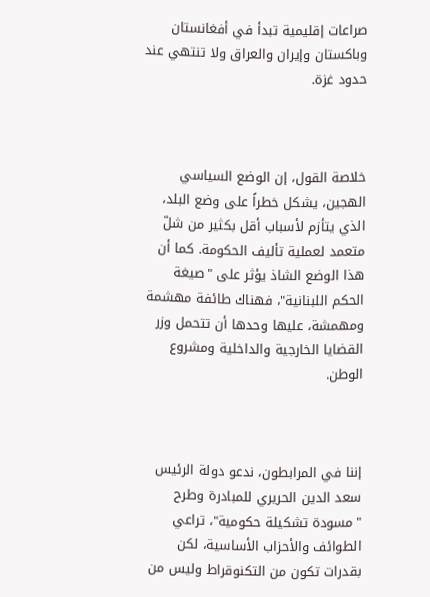صراعات إقليمية تبدأ في أفغانستان وباكستان وإيران والعراق ولا تنتهي عند حدود غزة.



خلاصة القول، إن الوضع السياسي الهجين، يشكل خطراً على وضع البلد، الذي يتأزم لأسباب أقل بكثير من شلّ متعمد لعملية تأليف الحكومة. كما أن هذا الوضع الشاذ يؤثر على "صيغة الحكم اللبنانية"، فهناك طائفة مهشمة ومهمشة، عليها وحدها أن تتحمل وزر القضايا الخارجية والداخلية ومشروع الوطن.



إننا في المرابطون، ندعو دولة الرئيس سعد الدين الحريري للمبادرة وطرح "مسودة تشكيلة حكومية"، تراعي الطوائف والأحزاب الأساسية، لكن بقدرات تكون من التكنوقراط وليس من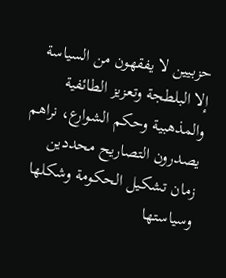حزبيين لا يفقهون من السياسة إلا البلطجة وتعزيز الطائفية والمذهبية وحكم الشوارع، نراهم يصدرون التصاريح محددين زمان تشكيل الحكومة وشكلها وسياستها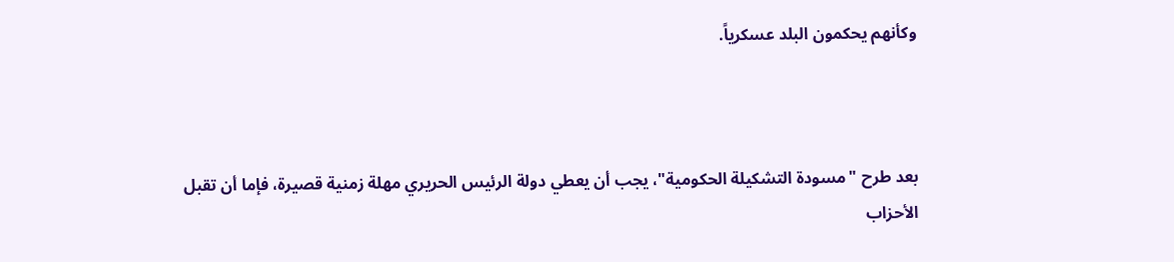وكأنهم يحكمون البلد عسكرياً.



بعد طرح "مسودة التشكيلة الحكومية"، يجب أن يعطي دولة الرئيس الحريري مهلة زمنية قصيرة، فإما أن تقبل الأحزاب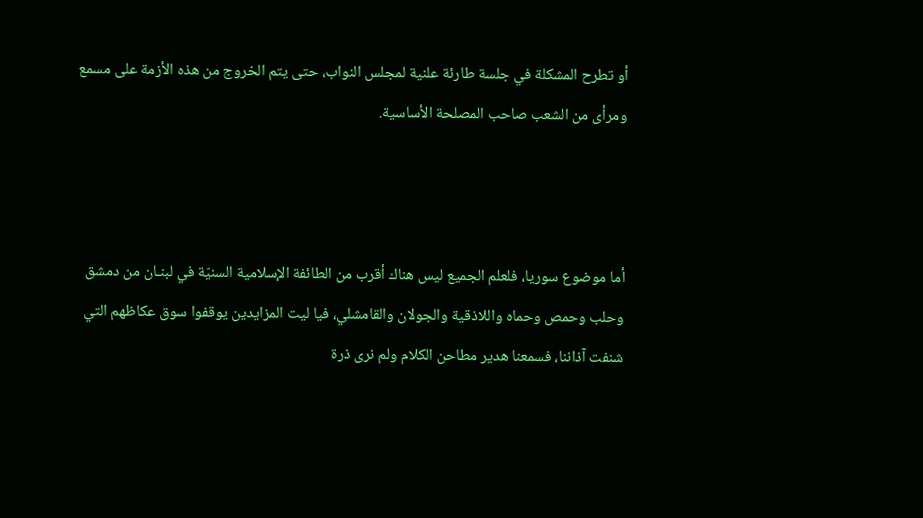أو تطرح المشكلة في جلسة طارئة علنية لمجلس النواب، حتى يتم الخروج من هذه الأزمة على مسمع ومرأى من الشعب صاحب المصلحة الأساسية.



أما موضوع سوريا، فلعلم الجميع ليس هناك أقرب من الطائفة الإسلامية السنيّة في لبنـان من دمشق وحلب وحمص وحماه واللاذقية والجولان والقامشلي، فيا ليت المزايدين يوقفوا سوق عكاظهم التي شنفت آذاننا، فسمعنا هدير مطاحن الكلام ولم نرى ذرة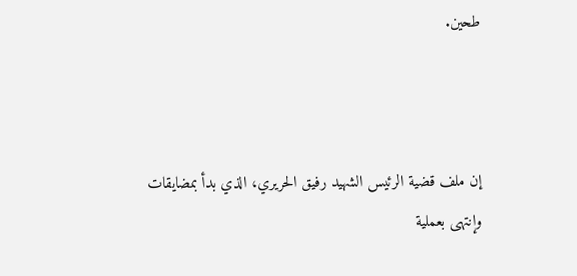طحين.



إن ملف قضية الرئيس الشهيد رفيق الحريري، الذي بدأ بمضايقات وإنتهى بعملية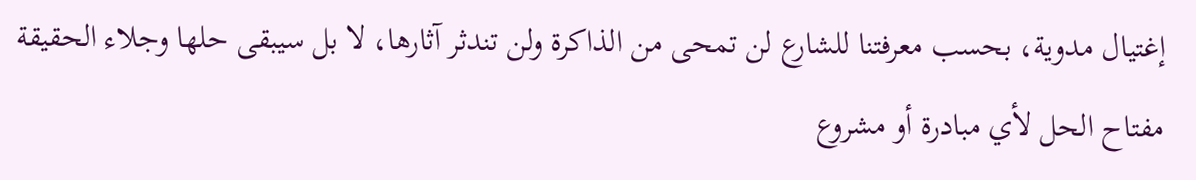إغتيال مدوية، بحسب معرفتنا للشارع لن تمحى من الذاكرة ولن تندثر آثارها، لا بل سيبقى حلها وجلاء الحقيقة مفتاح الحل لأي مبادرة أو مشروع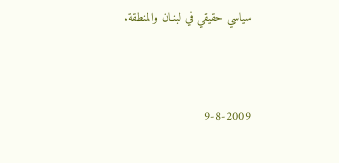سياسي حقيقي في لبنـان والمنطقة.



9-8-2009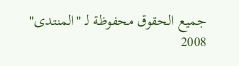جميع الحقوق محفوظة لـ "المنتدى" 2008